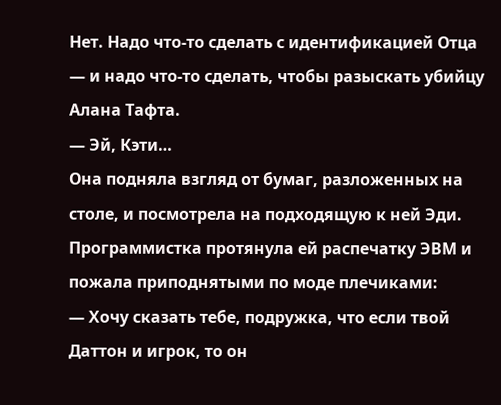Нет. Надо что-то сделать с идентификацией Отца — и надо что-то сделать, чтобы разыскать убийцу Алана Тафта.
— Эй, Кэти…
Она подняла взгляд от бумаг, разложенных на столе, и посмотрела на подходящую к ней Эди. Программистка протянула ей распечатку ЭВМ и пожала приподнятыми по моде плечиками:
— Хочу сказать тебе, подружка, что если твой Даттон и игрок, то он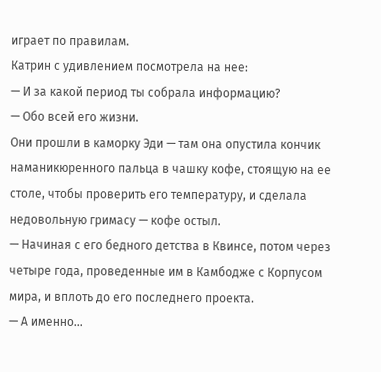играет по правилам.
Катрин с удивлением посмотрела на нее:
— И за какой период ты собрала информацию?
— Обо всей его жизни.
Они прошли в каморку Эди — там она опустила кончик наманикюренного пальца в чашку кофе, стоящую на ее столе, чтобы проверить его температуру, и сделала недовольную гримасу — кофе остыл.
— Начиная с его бедного детства в Квинсе, потом через четыре года, проведенные им в Камбодже с Корпусом мира, и вплоть до его последнего проекта.
— А именно…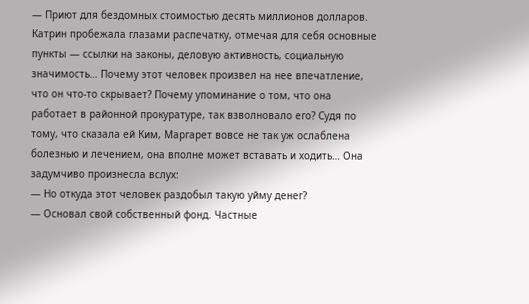— Приют для бездомных стоимостью десять миллионов долларов.
Катрин пробежала глазами распечатку, отмечая для себя основные пункты — ссылки на законы, деловую активность, социальную значимость… Почему этот человек произвел на нее впечатление, что он что-то скрывает? Почему упоминание о том, что она работает в районной прокуратуре, так взволновало его? Судя по тому, что сказала ей Ким, Маргарет вовсе не так уж ослаблена болезнью и лечением, она вполне может вставать и ходить… Она задумчиво произнесла вслух:
— Но откуда этот человек раздобыл такую уйму денег?
— Основал свой собственный фонд. Частные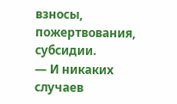взносы, пожертвования, субсидии.
— И никаких случаев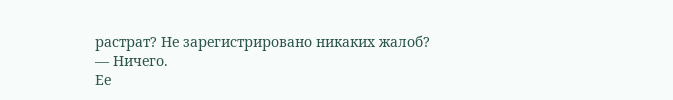растрат? Не зарегистрировано никаких жалоб?
— Ничего.
Ее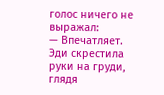голос ничего не выражал:
— Впечатляет.
Эди скрестила руки на груди, глядя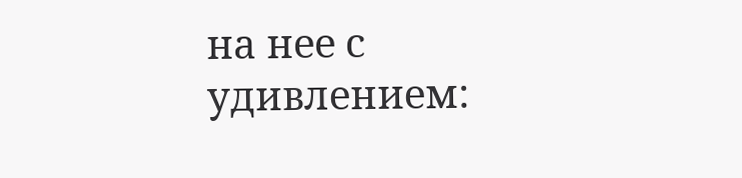на нее с удивлением: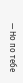— Но по тебе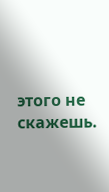этого не скажешь.